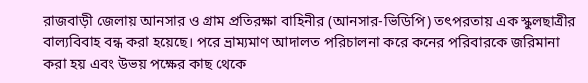রাজবাড়ী জেলায় আনসার ও গ্রাম প্রতিরক্ষা বাহিনীর (আনসার-ভিডিপি) তৎপরতায় এক স্কুলছাত্রীর বাল্যবিবাহ বন্ধ করা হয়েছে। পরে ভ্রাম্যমাণ আদালত পরিচালনা করে কনের পরিবারকে জরিমানা করা হয় এবং উভয় পক্ষের কাছ থেকে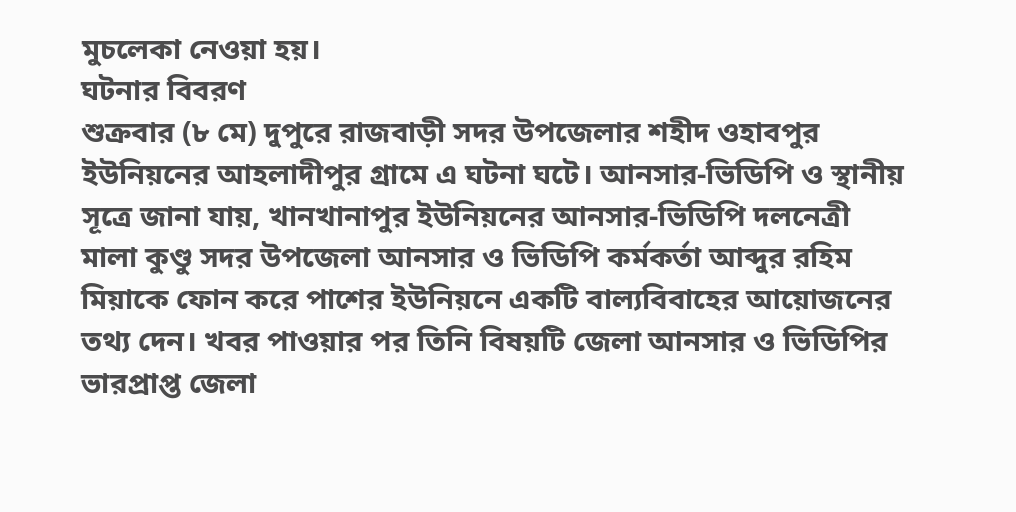মুচলেকা নেওয়া হয়।
ঘটনার বিবরণ
শুক্রবার (৮ মে) দুপুরে রাজবাড়ী সদর উপজেলার শহীদ ওহাবপুর ইউনিয়নের আহলাদীপুর গ্রামে এ ঘটনা ঘটে। আনসার-ভিডিপি ও স্থানীয় সূত্রে জানা যায়, খানখানাপুর ইউনিয়নের আনসার-ভিডিপি দলনেত্রী মালা কুণ্ডু সদর উপজেলা আনসার ও ভিডিপি কর্মকর্তা আব্দুর রহিম মিয়াকে ফোন করে পাশের ইউনিয়নে একটি বাল্যবিবাহের আয়োজনের তথ্য দেন। খবর পাওয়ার পর তিনি বিষয়টি জেলা আনসার ও ভিডিপির ভারপ্রাপ্ত জেলা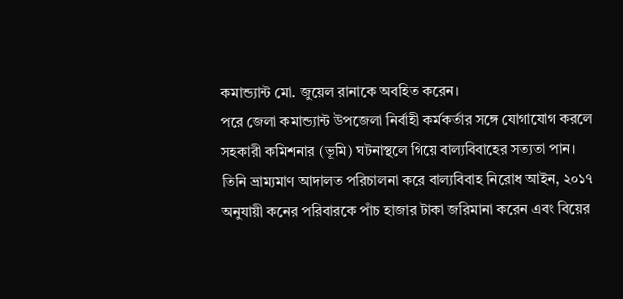কমান্ড্যান্ট মো. জুয়েল রানাকে অবহিত করেন।
পরে জেলা কমান্ড্যান্ট উপজেলা নির্বাহী কর্মকর্তার সঙ্গে যোগাযোগ করলে সহকারী কমিশনার (ভূমি) ঘটনাস্থলে গিয়ে বাল্যবিবাহের সত্যতা পান। তিনি ভ্রাম্যমাণ আদালত পরিচালনা করে বাল্যবিবাহ নিরোধ আইন, ২০১৭ অনুযায়ী কনের পরিবারকে পাঁচ হাজার টাকা জরিমানা করেন এবং বিয়ের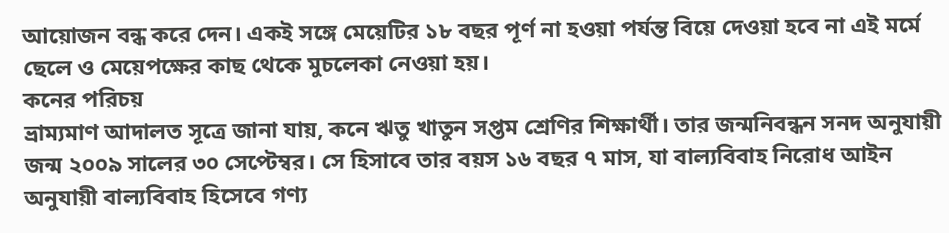আয়োজন বন্ধ করে দেন। একই সঙ্গে মেয়েটির ১৮ বছর পূর্ণ না হওয়া পর্যন্ত বিয়ে দেওয়া হবে না এই মর্মে ছেলে ও মেয়েপক্ষের কাছ থেকে মুচলেকা নেওয়া হয়।
কনের পরিচয়
ভ্রাম্যমাণ আদালত সূত্রে জানা যায়, কনে ঋতু খাতুন সপ্তম শ্রেণির শিক্ষার্থী। তার জন্মনিবন্ধন সনদ অনুযায়ী জন্ম ২০০৯ সালের ৩০ সেপ্টেম্বর। সে হিসাবে তার বয়স ১৬ বছর ৭ মাস, যা বাল্যবিবাহ নিরোধ আইন অনুযায়ী বাল্যবিবাহ হিসেবে গণ্য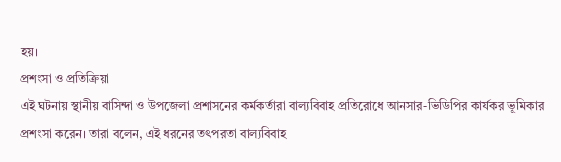হয়।
প্রশংসা ও প্রতিক্রিয়া
এই ঘটনায় স্থানীয় বাসিন্দা ও উপজেলা প্রশাসনের কর্মকর্তারা বাল্যবিবাহ প্রতিরোধে আনসার-ভিডিপির কার্যকর ভূমিকার প্রশংসা করেন। তারা বলেন, এই ধরনের তৎপরতা বাল্যবিবাহ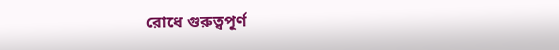রোধে গুরুত্বপূর্ণ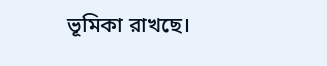ভূমিকা রাখছে।